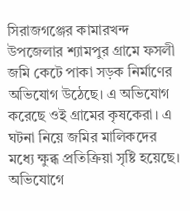সিরাজগঞ্জের কামারখন্দ উপজেলার শ্যামপুর গ্রামে ফসলী জমি কেটে পাকা সড়ক নির্মাণের অভিযোগ উঠেছে। এ অভিযোগ করেছে ওই গ্রামের কৃষকেরা। এ ঘটনা নিয়ে জমির মালিকদের মধ্যে ক্ষুব্ধ প্রতিক্রিয়া সৃষ্টি হয়েছে।
অভিযোগে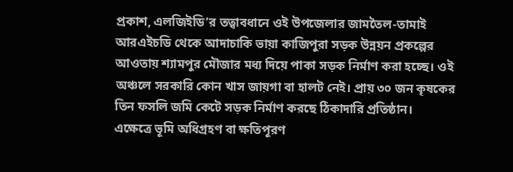প্রকাশ, এলজিইডি’র তত্বাবধানে ওই উপজেলার জামতৈল-তামাই আরএইচডি থেকে আদাচাকি ভায়া কাজিপুরা সড়ক উন্নয়ন প্রকল্পের আওতায় শ্যামপুর মৌজার মধ্য দিয়ে পাকা সড়ক নির্মাণ করা হচ্ছে। ওই অঞ্চলে সরকারি কোন খাস জায়গা বা হালট নেই। প্রায় ৩০ জন কৃষকের তিন ফসলি জমি কেটে সড়ক নির্মাণ করছে ঠিকাদারি প্রতিষ্ঠান।
এক্ষেত্রে ভূমি অধিগ্রহণ বা ক্ষতিপূরণ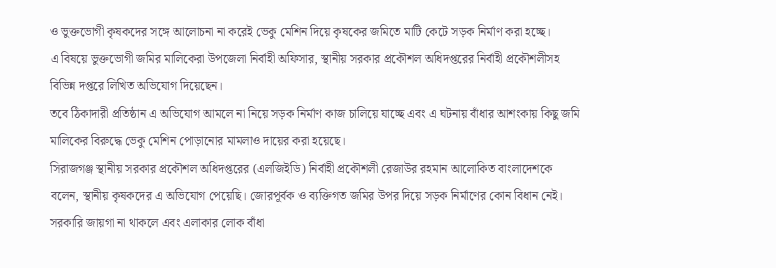ও ভুক্তভোগী কৃষকদের সঙ্গে আলোচনা না করেই ভেকু মেশিন দিয়ে কৃষকের জমিতে মাটি কেটে সড়ক নির্মাণ করা হচ্ছে।
এ বিষয়ে ভুক্তভোগী জমির মালিকেরা উপজেলা নির্বাহী অফিসার, স্থানীয় সরকার প্রকৌশল অধিদপ্তরের নির্বাহী প্রকৌশলীসহ বিভিন্ন দপ্তরে লিখিত অভিযোগ দিয়েছেন।
তবে ঠিকাদারী প্রতিষ্ঠান এ অভিযোগ আমলে না নিয়ে সড়ক নির্মাণ কাজ চালিয়ে যাচ্ছে এবং এ ঘটনায় বাঁধার আশংকায় কিছু জমি মালিকের বিরুদ্ধে ভেকু মেশিন পোড়ানোর মামলাও দায়ের করা হয়েছে।
সিরাজগঞ্জ স্থানীয় সরকার প্রকৌশল অধিদপ্তরের (এলজিইডি) নির্বাহী প্রকৌশলী রেজাউর রহমান আলোকিত বাংলাদেশকে বলেন, স্থানীয় কৃষকদের এ অভিযোগ পেয়েছি। জোরপূর্বক ও ব্যক্তিগত জমির উপর দিয়ে সড়ক নির্মাণের কোন বিধান নেই। সরকারি জায়গা না থাকলে এবং এলাকার লোক বাঁধা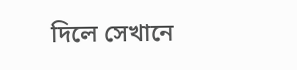দিলে সেখানে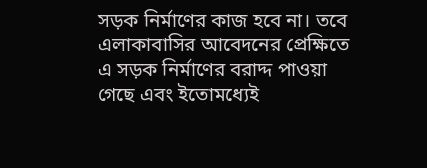সড়ক নির্মাণের কাজ হবে না। তবে এলাকাবাসির আবেদনের প্রেক্ষিতে এ সড়ক নির্মাণের বরাদ্দ পাওয়া গেছে এবং ইতোমধ্যেই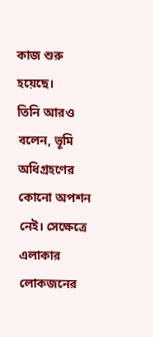কাজ শুরু হয়েছে।
তিনি আরও বলেন, ভূমি অধিগ্রহণের কোনো অপশন নেই। সেক্ষেত্রে এলাকার লোকজনের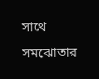সাথে সমঝোতার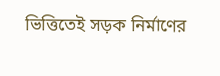ভিত্তিতেই সড়ক নির্মাণের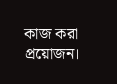কাজ করা প্রয়োজন।